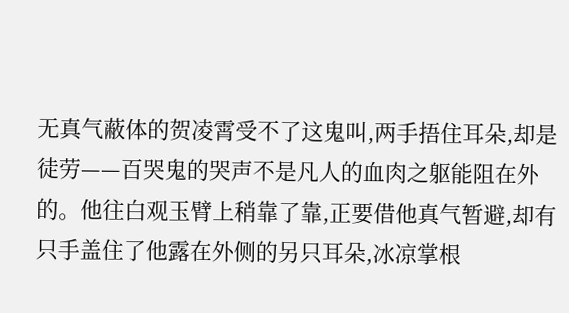无真气蔽体的贺凌霄受不了这鬼叫,两手捂住耳朵,却是徒劳——百哭鬼的哭声不是凡人的血肉之躯能阻在外的。他往白观玉臂上稍靠了靠,正要借他真气暂避,却有只手盖住了他露在外侧的另只耳朵,冰凉掌根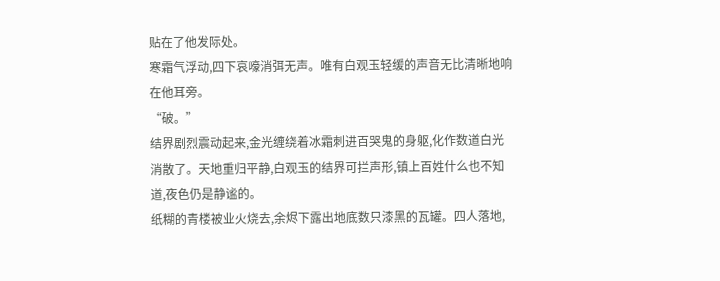贴在了他发际处。
寒霜气浮动,四下哀嚎消弭无声。唯有白观玉轻缓的声音无比清晰地响在他耳旁。
“破。”
结界剧烈震动起来,金光缠绕着冰霜刺进百哭鬼的身躯,化作数道白光消散了。天地重归平静,白观玉的结界可拦声形,镇上百姓什么也不知道,夜色仍是静谧的。
纸糊的青楼被业火烧去,余烬下露出地底数只漆黑的瓦罐。四人落地,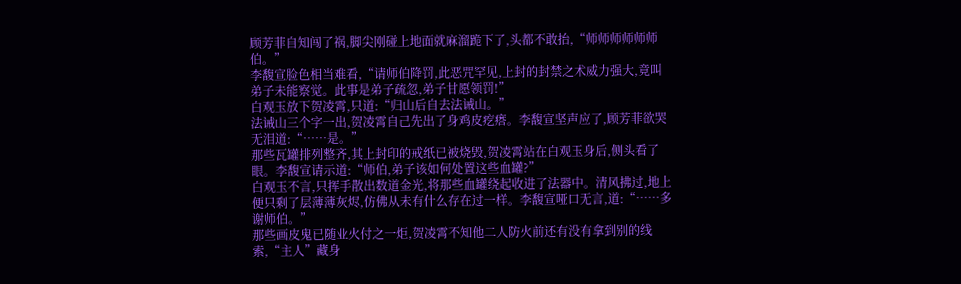顾芳菲自知闯了祸,脚尖刚碰上地面就麻溜跪下了,头都不敢抬,“师师师师师师伯。”
李馥宣脸色相当难看,“请师伯降罚,此恶咒罕见,上封的封禁之术威力强大,竟叫弟子未能察觉。此事是弟子疏忽,弟子甘愿领罚!”
白观玉放下贺凌霄,只道:“归山后自去法诫山。”
法诫山三个字一出,贺凌霄自己先出了身鸡皮疙瘩。李馥宣坚声应了,顾芳菲欲哭无泪道:“……是。”
那些瓦罐排列整齐,其上封印的戒纸已被烧毁,贺凌霄站在白观玉身后,侧头看了眼。李馥宣请示道:“师伯,弟子该如何处置这些血罐?”
白观玉不言,只挥手散出数道金光,将那些血罐绕起收进了法器中。清风拂过,地上便只剩了层薄薄灰烬,仿佛从未有什么存在过一样。李馥宣哑口无言,道:“……多谢师伯。”
那些画皮鬼已随业火付之一炬,贺凌霄不知他二人防火前还有没有拿到别的线索,“主人”藏身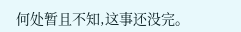何处暂且不知,这事还没完。